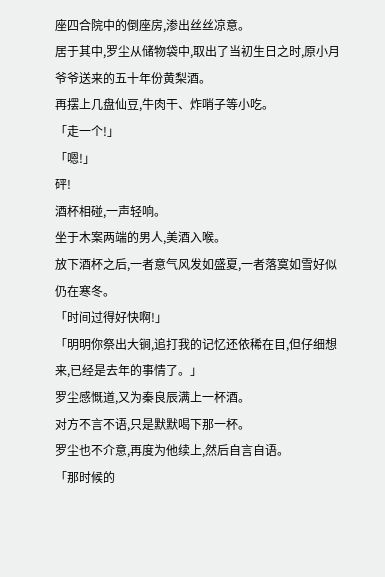座四合院中的倒座房,渗出丝丝凉意。
居于其中,罗尘从储物袋中,取出了当初生日之时,原小月爷爷送来的五十年份黄梨酒。
再摆上几盘仙豆,牛肉干、炸哨子等小吃。
「走一个!」
「嗯!」
砰!
酒杯相碰,一声轻响。
坐于木案两端的男人,美酒入喉。
放下酒杯之后,一者意气风发如盛夏,一者落寞如雪好似仍在寒冬。
「时间过得好快啊!」
「明明你祭出大锏,追打我的记忆还依稀在目,但仔细想来,已经是去年的事情了。」
罗尘感慨道,又为秦良辰满上一杯酒。
对方不言不语,只是默默喝下那一杯。
罗尘也不介意,再度为他续上,然后自言自语。
「那时候的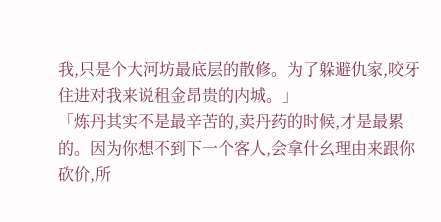我,只是个大河坊最底层的散修。为了躲避仇家,咬牙住进对我来说租金昂贵的内城。」
「炼丹其实不是最辛苦的,卖丹药的时候,才是最累的。因为你想不到下一个客人,会拿什幺理由来跟你砍价,所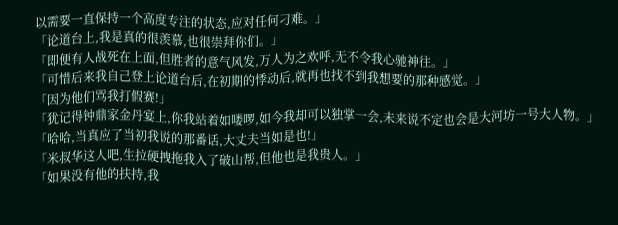以需要一直保持一个高度专注的状态,应对任何刁难。」
「论道台上,我是真的很羡慕,也很崇拜你们。」
「即便有人战死在上面,但胜者的意气风发,万人为之欢呼,无不令我心驰神往。」
「可惜后来我自己登上论道台后,在初期的悸动后,就再也找不到我想要的那种感觉。」
「因为他们骂我打假赛!」
「犹记得钟鼎家金丹宴上,你我站着如喽啰,如今我却可以独掌一会,未来说不定也会是大河坊一号大人物。」
「哈哈,当真应了当初我说的那番话,大丈夫当如是也!」
「米叔华这人吧,生拉硬拽拖我入了破山帮,但他也是我贵人。」
「如果没有他的扶持,我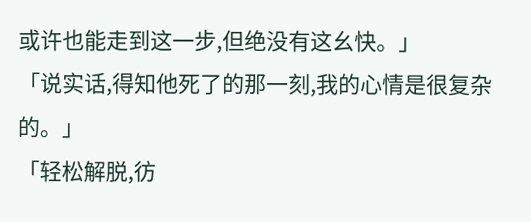或许也能走到这一步,但绝没有这幺快。」
「说实话,得知他死了的那一刻,我的心情是很复杂的。」
「轻松解脱,彷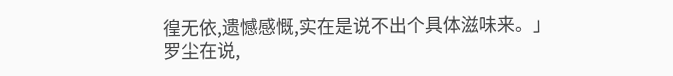徨无依,遗憾感慨,实在是说不出个具体滋味来。」
罗尘在说,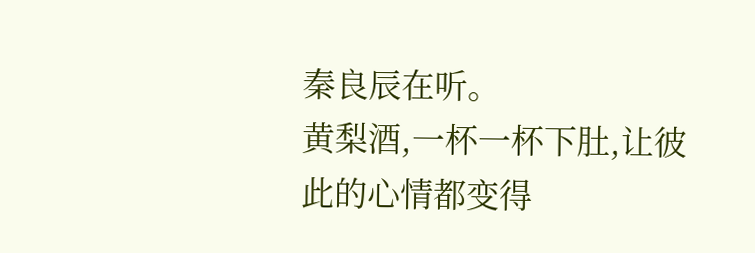秦良辰在听。
黄梨酒,一杯一杯下肚,让彼此的心情都变得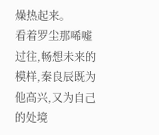燥热起来。
看着罗尘那唏嘘过往,畅想未来的模样,秦良辰既为他高兴,又为自己的处境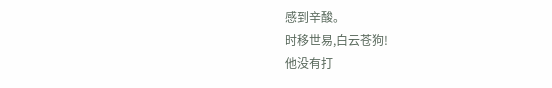感到辛酸。
时移世易,白云苍狗!
他没有打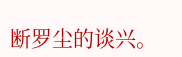断罗尘的谈兴。